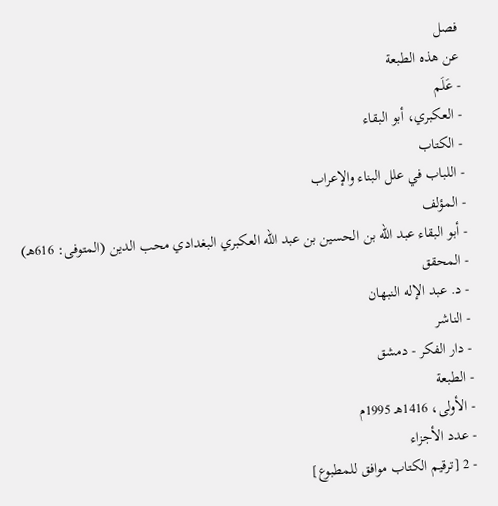فصل
عن هذه الطبعة
- عَلَم
- العكبري، أبو البقاء
- الكتاب
- اللباب في علل البناء والإعراب
- المؤلف
- أبو البقاء عبد الله بن الحسين بن عبد الله العكبري البغدادي محب الدين (المتوفى: 616هـ)
- المحقق
- د. عبد الإله النبهان
- الناشر
- دار الفكر - دمشق
- الطبعة
- الأولى، 1416هـ 1995م
- عدد الأجزاء
- 2 [ترقيم الكتاب موافق للمطبوع]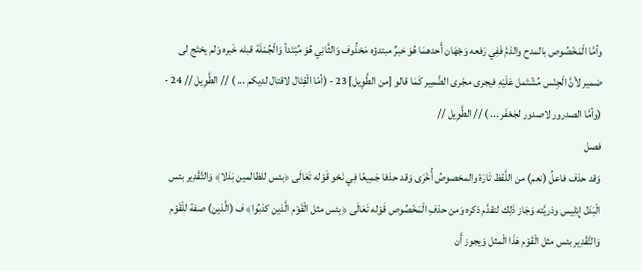وأمَّا الْمَخْصُوص بالمدح والذمَّ فَفِي رَفعه وَجْهَان أَحدهمَا هُوَ خبرٌ مبتدؤه مَحْذُوف وَالثَّانِي هُوَ مُبْتَدأ وَالْجُمْلَة قبله خَبره وَلم يحْتَج لى ضمير لأنَّ الْجِنْس مُشْتَمل عَلَيْهِ فيجرى مجْرى الضَّمِير كَمَا قالو [من الطَّوِيل] 23 - (أمّا الْقِتَال لاقتال لديكم ... ) // الطَّوِيل // 24 - (وأمَّا الصدرور لاصدور لجَعْفَر ... ) // الطَّوِيل //
فصل
وَقد حذف فاعلُ (نعم) من اللَّفْظ تَارَة والمخصوصُ أُخْرَى وَقد حذفا جَمِيعًا فِي نَحْو قَوْله تَعَالَى ﴿بئس للظالمين بَدَلا﴾ وَالتَّقْدِير بئس الْبَدَل إِبْلِيس وذريَّته وَجَاز ذَلِك لتقدَّم ذكره وَمن حذفِ الْمَخْصُوص قَوْله تَعَالَى ﴿بئس مثل الْقَوْم الَّذين كذبُوا﴾ ف (الَّذين) صفة للْقَوْم وَالتَّقْدِير بئس مثل الْقَوْم هَذَا الْمثل وَيجوز أَن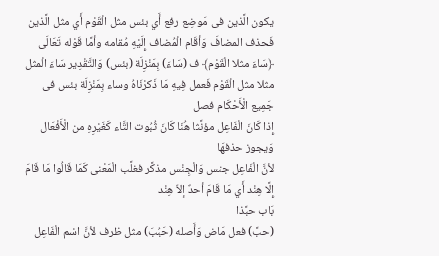يكون الَّذين فى مَوضِع رفع أَي بئس مثل الْقَوْم أَي مثل الَّذين فَحذف المضافَ وَأقَام الْمُضاف إِلَيْهِ مُقامه وأمَّا قَوْله تَعَالَى ﴿سَاءَ مثلا الْقَوْم﴾ ف (سَاءَ) بِمَنْزِلَة (بئس) وَالتَّقْدِير سَاءَ الْمثل مثلا مثل الْقَوْم فَعمل فِيهِ مَا ذَكرْنَاهُ وساء بِمَنْزِلَة بئس فى جَمِيع الْأَحْكَام فصل
إِذا كَانَ الْفَاعِل مؤنَّثا هُنَا كَانَ ثُبُوت التَّاء كَغَيْرِهِ من الْأَفْعَال وَيجوز حذفهَا
لأنَّ الْفَاعِل جنس وَالْجِنْس مذكَّر فغلَّب الْمَعْنى كَمَا قَالُوا مَا قَامَ إِلَّا هِنْد أَي مَا قَامَ أحدٌ إلاّ هِنْد
بَاب حبَّذا
(حبَّ) فعل مَاض وَأَصله (حَبُبَ) مثل ظرف لأنَّ اسْم الْفَاعِل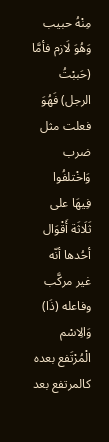مِنْهُ حبيب وَهُوَ لَازم فأمَّا (حَببْتُ الرجل) فَهُوَ فعلت مثل ضرب وَاخْتلفُوا فِيهَا على ثَلَاثَة أَقْوَال أحُدها أنّه غير مركَّب وفاعله (ذَا) وَالِاسْم الْمُرْتَفع بعده كالمرتفع بعد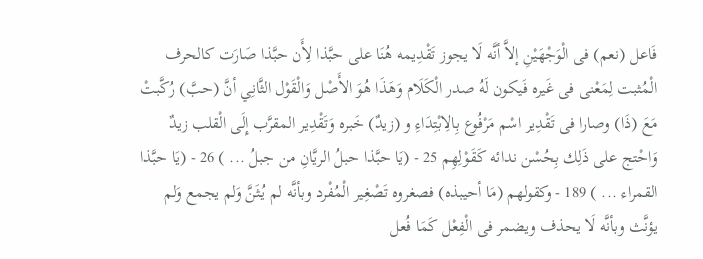فَاعل (نعم) فى الْوَجْهَيْنِ إلاَّ أنَّه لَا يجوز تَقْدِيمه هُنَا على حبَّذا لِأَن حبَّذا صَارَت كالحرف الْمُثبت لِمَعْنى فى غَيره فَيكون لَهُ صدر الْكَلَام وَهَذَا هُوَ الأَصْل وَالْقَوْل الثَّانِي أنَّ (حبَّ) رُكَّبتْ مَعَ (ذَا) وصارا فى تَقْدِير اسْم مَرْفُوع بِالِابْتِدَاءِ و (زيدٌ) خَبره وَتَقْدِير المقرَّب إِلَى الْقلب زيدٌ وَاحْتج على ذَلِك بِحُسْن ندائه كَقَوْلِهِم 25 - (يَا حبَّذا حبلُ الريَّانِ من جبلُ ... ) 26 - (يَا حبَّذا القمراء ... ) 189 - وكقولهم (مَا أحيبذه) فصغروه تَصْغِير الْمُفْرد وبأنَّه لم يُثَنَّ وَلم يجمع وَلم يؤنَّث وبأنَّه لَا يحذف ويضمر فى الْفِعْل كَمَا فُعل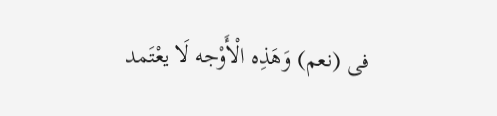فى (نعم) وَهَذِه الْأَوْجه لَا يعْتَمد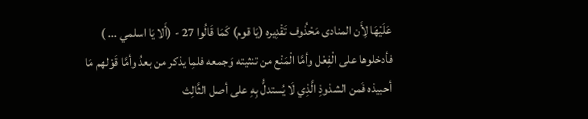عَلَيْهَا لِأَن المنادى مَحْذُوف تَقْدِيره (يَا قوم) كَمَا قَالُوا 27 - (أَلا يَا اسلمي ... ) فأدخلوها على الْفِعْل وأمَّا الْمَنْع من تنثيته وَجمعه فلمِا يذكر من بعدُ وأمَّا قَوْلهم مَا أحبيذه فَمن الشذوذِ الَّذِي لَا يُستدلُّ بِهِ على أصل الثَّالِث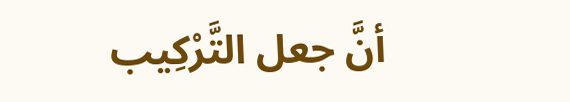أنَّ جعل التَّرْكِيب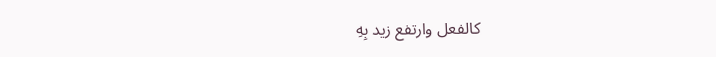كالفعل وارتفع زيد بِهِ